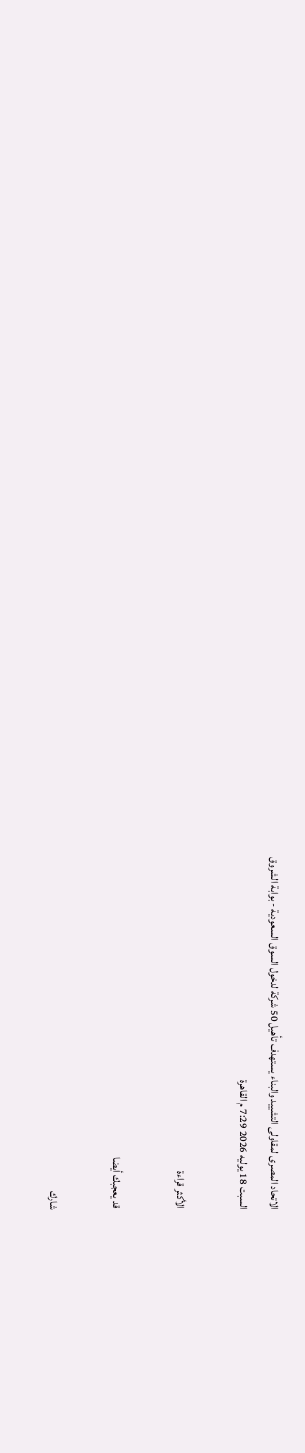الاتحاد المصرى لمقاولى التشييد والبناء يستهدف تأهيل 50 شركة لدخول السوق السعودية - بوابة الشروق
السبت 18 يوليه 2026 7:29 م القاهرة

الأكثر قراءة

قد يعجبك أيضا

شارك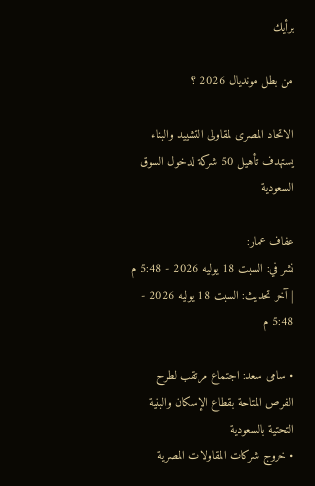برأيك

من بطل مونديال 2026 ؟

الاتحاد المصرى لمقاولى التشييد والبناء يستهدف تأهيل 50 شركة لدخول السوق السعودية

عفاف عمار:
نشر في: السبت 18 يوليه 2026 - 5:48 م | آخر تحديث: السبت 18 يوليه 2026 - 5:48 م

• سامى سعد: اجتماع مرتقب لطرح الفرص المتاحة بقطاع الإسكان والبنية التحتية بالسعودية
• خروج شركات المقاولات المصرية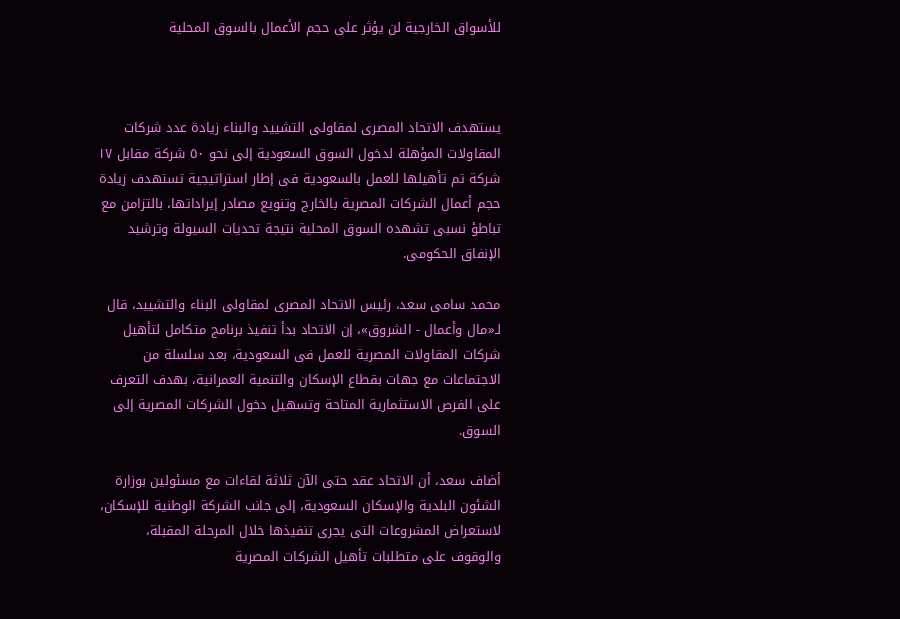للأسواق الخارجية لن يؤثر على حجم الأعمال بالسوق المحلية



يستهدف الاتحاد المصرى لمقاولى التشييد والبناء زيادة عدد شركات المقاولات المؤهلة لدخول السوق السعودية إلى نحو ٥٠ شركة مقابل ١٧ شركة تم تأهيلها للعمل بالسعودية فى إطار استراتيجية تستهدف زيادة حجم أعمال الشركات المصرية بالخارج وتنويع مصادر إيراداتها، بالتزامن مع تباطؤ نسبى تشهده السوق المحلية نتيجة تحديات السيولة وترشيد الإنفاق الحكومى.

محمد سامى سعد، رئيس الاتحاد المصرى لمقاولى البناء والتشييد، قال لـ«مال وأعمال - الشروق»، إن الاتحاد بدأ تنفيذ برنامج متكامل لتأهيل شركات المقاولات المصرية للعمل فى السعودية، بعد سلسلة من الاجتماعات مع جهات بقطاع الإسكان والتنمية العمرانية، بهدف التعرف على الفرص الاستثمارية المتاحة وتسهيل دخول الشركات المصرية إلى السوق.

أضاف سعد، أن الاتحاد عقد حتى الآن ثلاثة لقاءات مع مسئولين بوزارة الشئون البلدية والإسكان السعودية، إلى جانب الشركة الوطنية للإسكان، لاستعراض المشروعات التى يجرى تنفيذها خلال المرحلة المقبلة، والوقوف على متطلبات تأهيل الشركات المصرية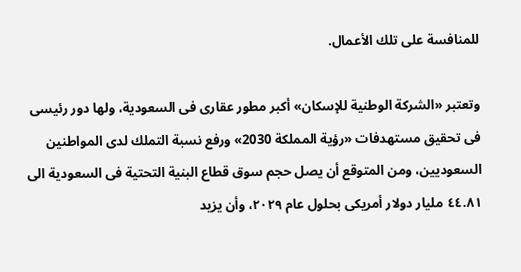للمنافسة على تلك الأعمال.

وتعتبر «الشركة الوطنية للإسكان» أكبر مطور عقارى فى السعودية، ولها دور رئيسى فى تحقيق مستهدفات «رؤية المملكة 2030» ورفع نسبة التملك لدى المواطنين السعوديين، ومن المتوقع أن يصل حجم سوق قطاع البنية التحتية فى السعودية الى ٤٤.٨١ مليار دولار أمريكى بحلول عام ٢٠٢٩، وأن يزيد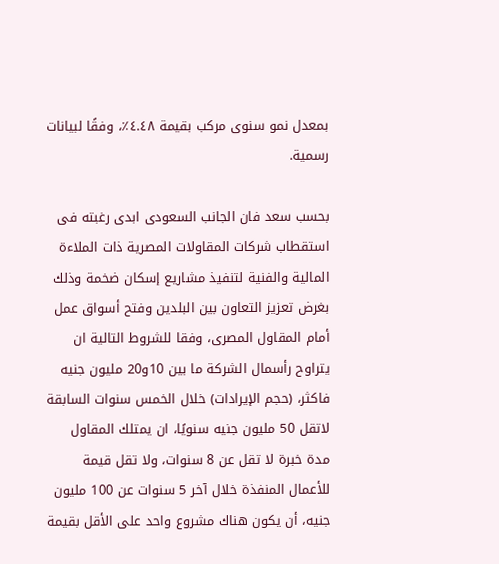بمعدل نمو سنوى مركب بقيمة ٤.٤٨٪، وفقًا لبيانات رسمية.

بحسب سعد فان الجانب السعودى ابدى رغبته فى استقطاب شركات المقاولات المصرية ذات الملاءة المالية والفنية لتنفيذ مشاريع إسكان ضخمة وذلك بغرض تعزيز التعاون بين البلدين وفتح أسواق عمل أمام المقاول المصرى، وفقا للشروط التالية ان يتراوح رأسمال الشركة ما بين 10و20 مليون جنيه فاكثر، (حجم الإيرادات) خلال الخمس سنوات السابقة لاتقل 50 مليون جنيه سنويًا، ان يمتلك المقاول مدة خبرة لا تقل عن 8 سنوات، ولا تقل قيمة للأعمال المنفذة خلال آخر 5 سنوات عن 100 مليون جنيه، أن يكون هناك مشروع واحد على الأقل بقيمة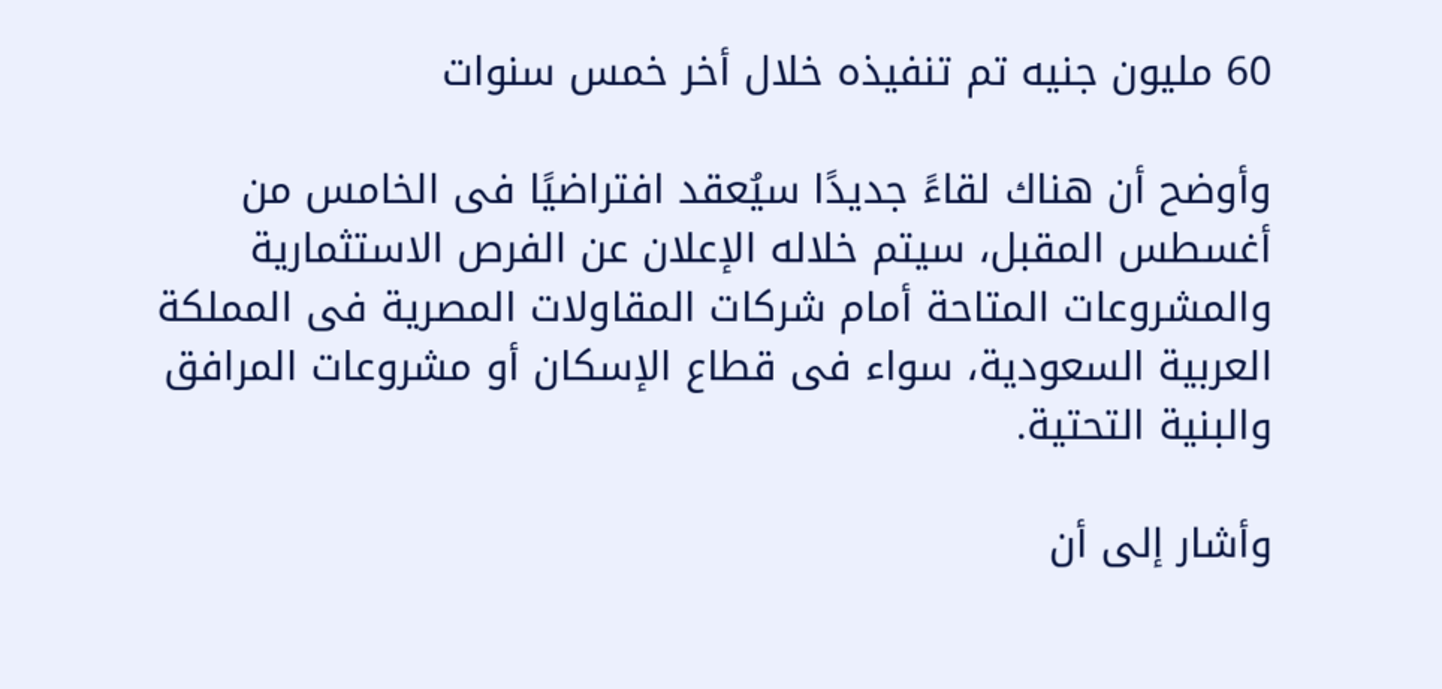60 مليون جنيه تم تنفيذه خلال أخر خمس سنوات

وأوضح أن هناك لقاءً جديدًا سيُعقد افتراضيًا فى الخامس من أغسطس المقبل، سيتم خلاله الإعلان عن الفرص الاستثمارية والمشروعات المتاحة أمام شركات المقاولات المصرية فى المملكة العربية السعودية، سواء فى قطاع الإسكان أو مشروعات المرافق والبنية التحتية.

وأشار إلى أن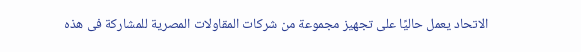الاتحاد يعمل حاليًا على تجهيز مجموعة من شركات المقاولات المصرية للمشاركة فى هذه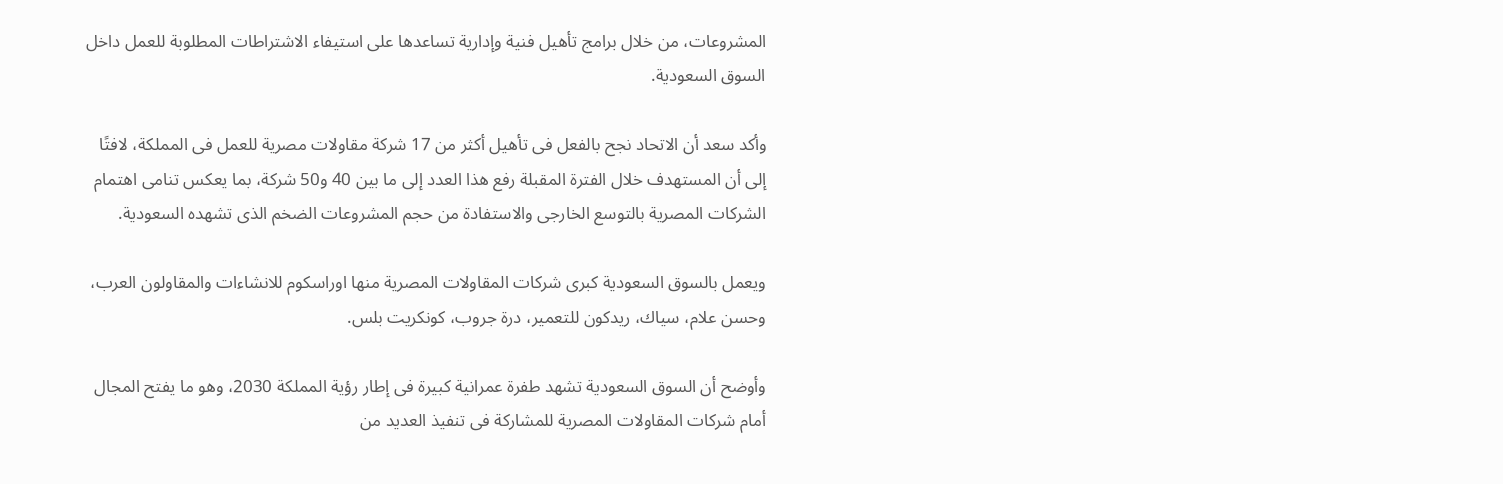المشروعات، من خلال برامج تأهيل فنية وإدارية تساعدها على استيفاء الاشتراطات المطلوبة للعمل داخل السوق السعودية.

وأكد سعد أن الاتحاد نجح بالفعل فى تأهيل أكثر من 17 شركة مقاولات مصرية للعمل فى المملكة، لافتًا إلى أن المستهدف خلال الفترة المقبلة رفع هذا العدد إلى ما بين 40 و50 شركة، بما يعكس تنامى اهتمام الشركات المصرية بالتوسع الخارجى والاستفادة من حجم المشروعات الضخم الذى تشهده السعودية.

ويعمل بالسوق السعودية كبرى شركات المقاولات المصرية منها اوراسكوم للانشاءات والمقاولون العرب، وحسن علام، سياك، ريدكون للتعمير، درة جروب، كونكريت بلس.

وأوضح أن السوق السعودية تشهد طفرة عمرانية كبيرة فى إطار رؤية المملكة 2030، وهو ما يفتح المجال أمام شركات المقاولات المصرية للمشاركة فى تنفيذ العديد من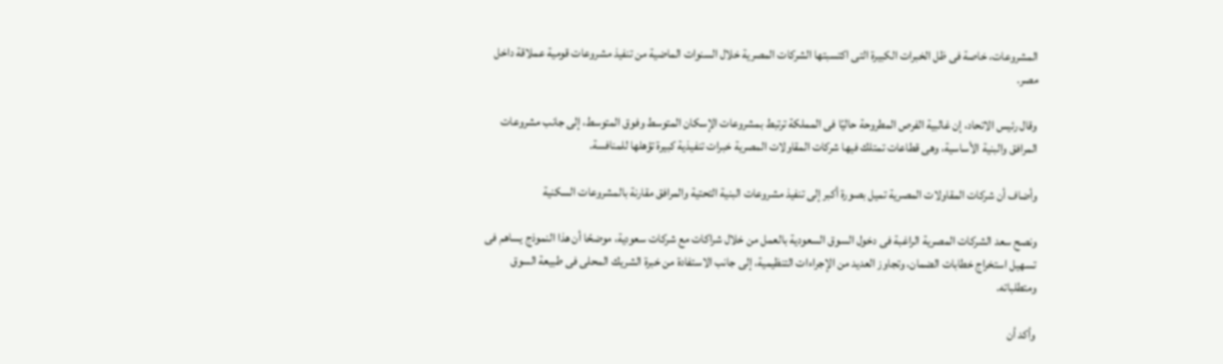المشروعات، خاصة فى ظل الخبرات الكبيرة التى اكتسبتها الشركات المصرية خلال السنوات الماضية من تنفيذ مشروعات قومية عملاقة داخل مصر.

وقال رئيس الاتحاد، إن غالبية الفرص المطروحة حاليًا فى المملكة ترتبط بمشروعات الإسكان المتوسط وفوق المتوسط، إلى جانب مشروعات المرافق والبنية الأساسية، وهى قطاعات تمتلك فيها شركات المقاولات المصرية خبرات تنفيذية كبيرة تؤهلها للمنافسة.

وأضاف أن شركات المقاولات المصرية تميل بصورة أكبر إلى تنفيذ مشروعات البنية التحتية والمرافق مقارنة بالمشروعات السكنية

ونصح سعد الشركات المصرية الراغبة فى دخول السوق السعودية بالعمل من خلال شراكات مع شركات سعودية، موضحًا أن هذا النموذج يساهم فى تسهيل استخراج خطابات الضمان، وتجاوز العديد من الإجراءات التنظيمية، إلى جانب الاستفادة من خبرة الشريك المحلى فى طبيعة السوق ومتطلباته.

وأكد أن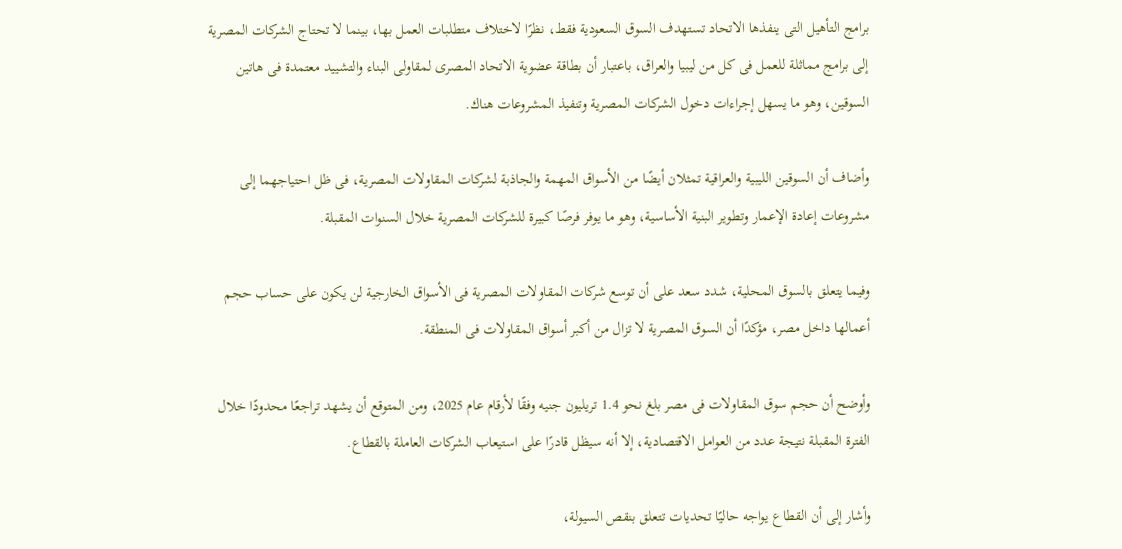برامج التأهيل التى ينفذها الاتحاد تستهدف السوق السعودية فقط، نظرًا لاختلاف متطلبات العمل بها، بينما لا تحتاج الشركات المصرية إلى برامج مماثلة للعمل فى كل من ليبيا والعراق، باعتبار أن بطاقة عضوية الاتحاد المصرى لمقاولى البناء والتشييد معتمدة فى هاتين السوقين، وهو ما يسهل إجراءات دخول الشركات المصرية وتنفيذ المشروعات هناك.

وأضاف أن السوقين الليبية والعراقية تمثلان أيضًا من الأسواق المهمة والجاذبة لشركات المقاولات المصرية، فى ظل احتياجهما إلى مشروعات إعادة الإعمار وتطوير البنية الأساسية، وهو ما يوفر فرصًا كبيرة للشركات المصرية خلال السنوات المقبلة.

وفيما يتعلق بالسوق المحلية، شدد سعد على أن توسع شركات المقاولات المصرية فى الأسواق الخارجية لن يكون على حساب حجم أعمالها داخل مصر، مؤكدًا أن السوق المصرية لا تزال من أكبر أسواق المقاولات فى المنطقة.

وأوضح أن حجم سوق المقاولات فى مصر بلغ نحو 1.4 تريليون جنيه وفقًا لأرقام عام 2025، ومن المتوقع أن يشهد تراجعًا محدودًا خلال الفترة المقبلة نتيجة عدد من العوامل الاقتصادية، إلا أنه سيظل قادرًا على استيعاب الشركات العاملة بالقطاع.

وأشار إلى أن القطاع يواجه حاليًا تحديات تتعلق بنقص السيولة،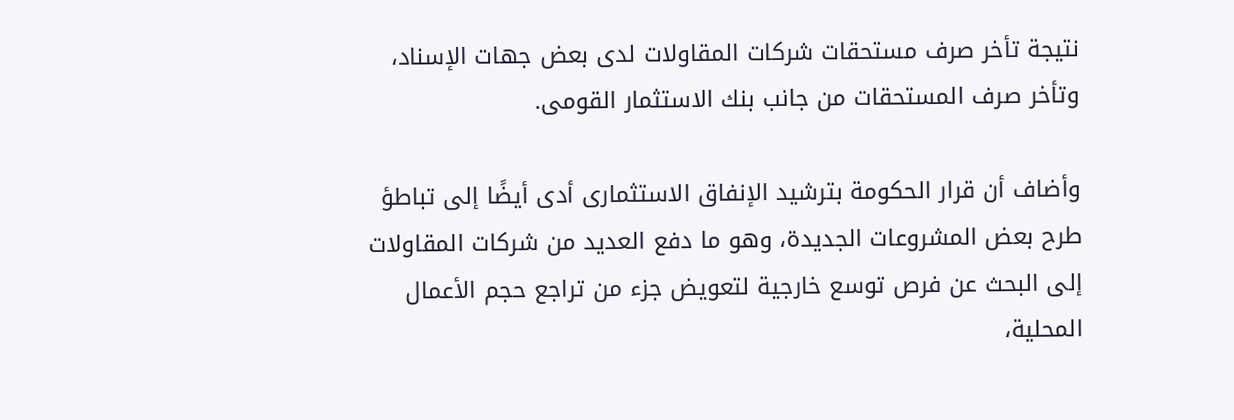نتيجة تأخر صرف مستحقات شركات المقاولات لدى بعض جهات الإسناد، وتأخر صرف المستحقات من جانب بنك الاستثمار القومى.

وأضاف أن قرار الحكومة بترشيد الإنفاق الاستثمارى أدى أيضًا إلى تباطؤ طرح بعض المشروعات الجديدة، وهو ما دفع العديد من شركات المقاولات إلى البحث عن فرص توسع خارجية لتعويض جزء من تراجع حجم الأعمال المحلية،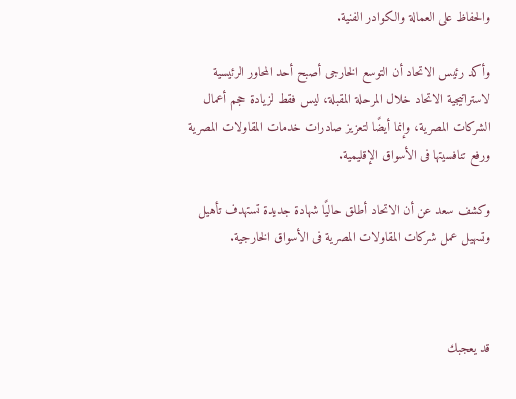والحفاظ على العمالة والكوادر الفنية.

وأكد رئيس الاتحاد أن التوسع الخارجى أصبح أحد المحاور الرئيسية لاستراتيجية الاتحاد خلال المرحلة المقبلة، ليس فقط لزيادة حجم أعمال الشركات المصرية، وإنما أيضًا لتعزيز صادرات خدمات المقاولات المصرية ورفع تنافسيتها فى الأسواق الإقليمية.

وكشف سعد عن أن الاتحاد أطلق حاليًا شهادة جديدة تستهدف تأهيل وتسهيل عمل شركات المقاولات المصرية فى الأسواق الخارجية.



قد يعجبك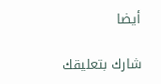أيضا

شارك بتعليقك